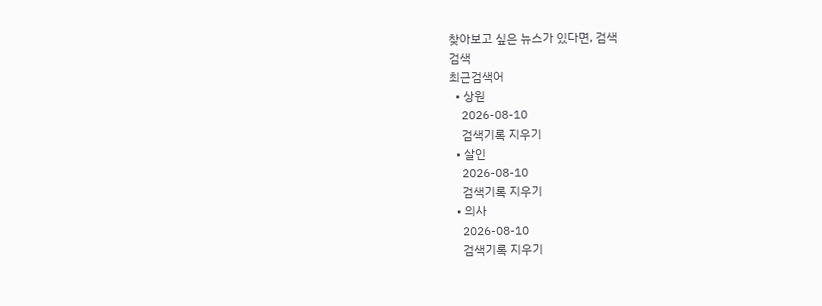찾아보고 싶은 뉴스가 있다면, 검색
검색
최근검색어
  • 상원
    2026-08-10
    검색기록 지우기
  • 살인
    2026-08-10
    검색기록 지우기
  • 의사
    2026-08-10
    검색기록 지우기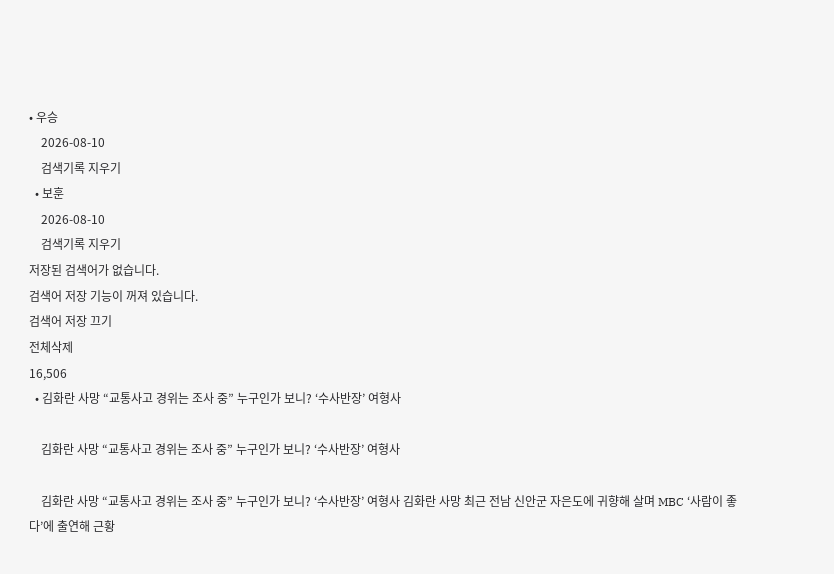• 우승
    2026-08-10
    검색기록 지우기
  • 보훈
    2026-08-10
    검색기록 지우기
저장된 검색어가 없습니다.
검색어 저장 기능이 꺼져 있습니다.
검색어 저장 끄기
전체삭제
16,506
  • 김화란 사망 “교통사고 경위는 조사 중” 누구인가 보니? ‘수사반장’ 여형사

    김화란 사망 “교통사고 경위는 조사 중” 누구인가 보니? ‘수사반장’ 여형사

    김화란 사망 “교통사고 경위는 조사 중” 누구인가 보니? ‘수사반장’ 여형사 김화란 사망 최근 전남 신안군 자은도에 귀향해 살며 MBC ‘사람이 좋다’에 출연해 근황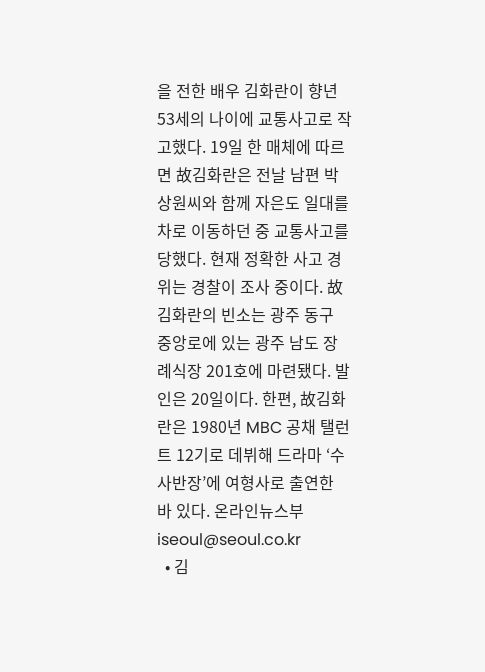을 전한 배우 김화란이 향년 53세의 나이에 교통사고로 작고했다. 19일 한 매체에 따르면 故김화란은 전날 남편 박상원씨와 함께 자은도 일대를 차로 이동하던 중 교통사고를 당했다. 현재 정확한 사고 경위는 경찰이 조사 중이다. 故김화란의 빈소는 광주 동구 중앙로에 있는 광주 남도 장례식장 201호에 마련됐다. 발인은 20일이다. 한편, 故김화란은 1980년 MBC 공채 탤런트 12기로 데뷔해 드라마 ‘수사반장’에 여형사로 출연한 바 있다. 온라인뉴스부 iseoul@seoul.co.kr
  • 김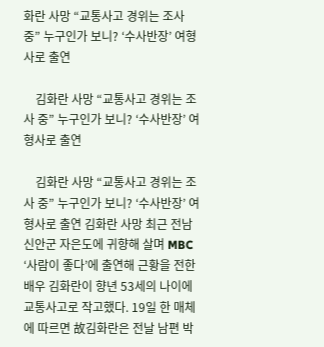화란 사망 “교통사고 경위는 조사 중” 누구인가 보니? ‘수사반장’ 여형사로 출연

    김화란 사망 “교통사고 경위는 조사 중” 누구인가 보니? ‘수사반장’ 여형사로 출연

    김화란 사망 “교통사고 경위는 조사 중” 누구인가 보니? ‘수사반장’ 여형사로 출연 김화란 사망 최근 전남 신안군 자은도에 귀향해 살며 MBC ‘사람이 좋다’에 출연해 근황을 전한 배우 김화란이 향년 53세의 나이에 교통사고로 작고했다. 19일 한 매체에 따르면 故김화란은 전날 남편 박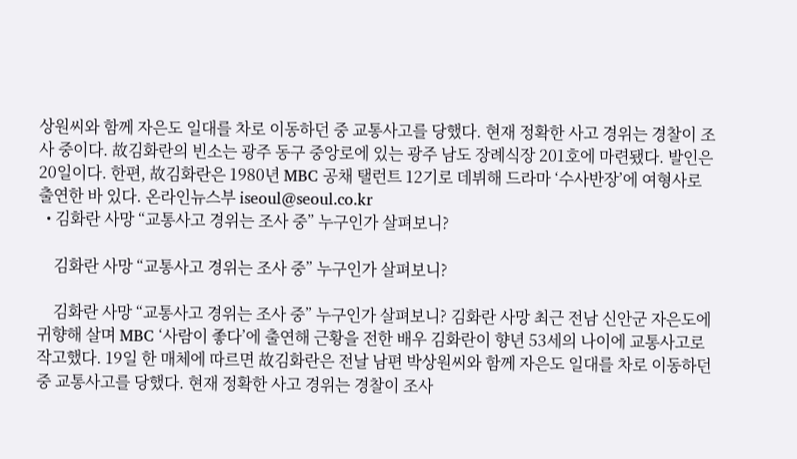상원씨와 함께 자은도 일대를 차로 이동하던 중 교통사고를 당했다. 현재 정확한 사고 경위는 경찰이 조사 중이다. 故김화란의 빈소는 광주 동구 중앙로에 있는 광주 남도 장례식장 201호에 마련됐다. 발인은 20일이다. 한편, 故김화란은 1980년 MBC 공채 탤런트 12기로 데뷔해 드라마 ‘수사반장’에 여형사로 출연한 바 있다. 온라인뉴스부 iseoul@seoul.co.kr
  • 김화란 사망 “교통사고 경위는 조사 중” 누구인가 살펴보니?

    김화란 사망 “교통사고 경위는 조사 중” 누구인가 살펴보니?

    김화란 사망 “교통사고 경위는 조사 중” 누구인가 살펴보니? 김화란 사망 최근 전남 신안군 자은도에 귀향해 살며 MBC ‘사람이 좋다’에 출연해 근황을 전한 배우 김화란이 향년 53세의 나이에 교통사고로 작고했다. 19일 한 매체에 따르면 故김화란은 전날 남편 박상원씨와 함께 자은도 일대를 차로 이동하던 중 교통사고를 당했다. 현재 정확한 사고 경위는 경찰이 조사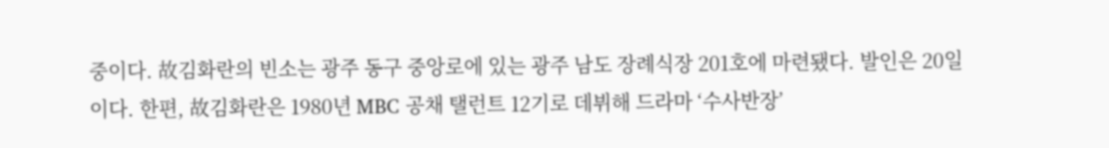중이다. 故김화란의 빈소는 광주 동구 중앙로에 있는 광주 남도 장례식장 201호에 마련됐다. 발인은 20일이다. 한편, 故김화란은 1980년 MBC 공채 탤런트 12기로 데뷔해 드라마 ‘수사반장’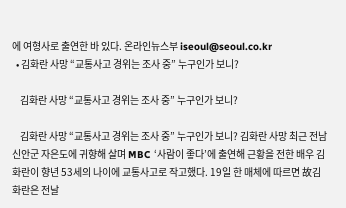에 여형사로 출연한 바 있다. 온라인뉴스부 iseoul@seoul.co.kr
  • 김화란 사망 “교통사고 경위는 조사 중” 누구인가 보니?

    김화란 사망 “교통사고 경위는 조사 중” 누구인가 보니?

    김화란 사망 “교통사고 경위는 조사 중” 누구인가 보니? 김화란 사망 최근 전남 신안군 자은도에 귀향해 살며 MBC ‘사람이 좋다’에 출연해 근황을 전한 배우 김화란이 향년 53세의 나이에 교통사고로 작고했다. 19일 한 매체에 따르면 故김화란은 전날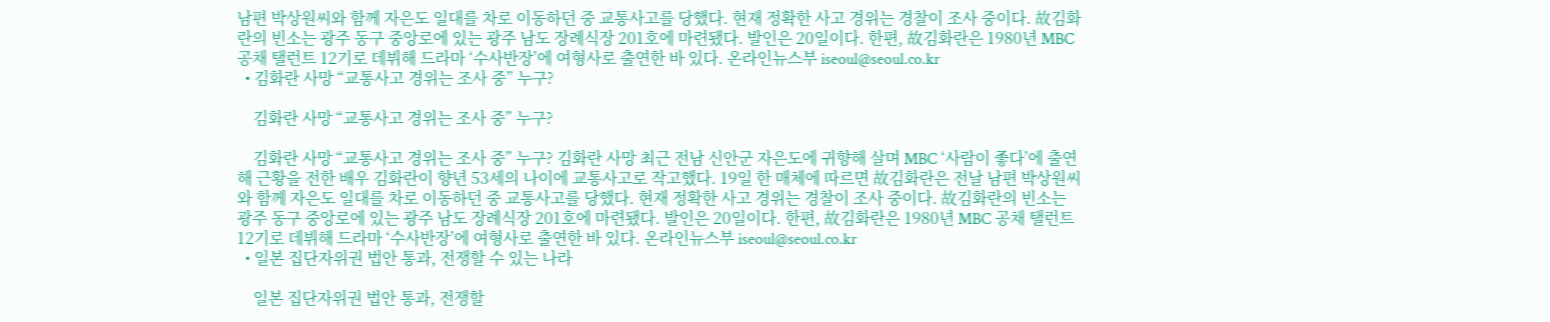남편 박상원씨와 함께 자은도 일대를 차로 이동하던 중 교통사고를 당했다. 현재 정확한 사고 경위는 경찰이 조사 중이다. 故김화란의 빈소는 광주 동구 중앙로에 있는 광주 남도 장례식장 201호에 마련됐다. 발인은 20일이다. 한편, 故김화란은 1980년 MBC 공채 탤런트 12기로 데뷔해 드라마 ‘수사반장’에 여형사로 출연한 바 있다. 온라인뉴스부 iseoul@seoul.co.kr
  • 김화란 사망 “교통사고 경위는 조사 중” 누구?

    김화란 사망 “교통사고 경위는 조사 중” 누구?

    김화란 사망 “교통사고 경위는 조사 중” 누구? 김화란 사망 최근 전남 신안군 자은도에 귀향해 살며 MBC ‘사람이 좋다’에 출연해 근황을 전한 배우 김화란이 향년 53세의 나이에 교통사고로 작고했다. 19일 한 매체에 따르면 故김화란은 전날 남편 박상원씨와 함께 자은도 일대를 차로 이동하던 중 교통사고를 당했다. 현재 정확한 사고 경위는 경찰이 조사 중이다. 故김화란의 빈소는 광주 동구 중앙로에 있는 광주 남도 장례식장 201호에 마련됐다. 발인은 20일이다. 한편, 故김화란은 1980년 MBC 공채 탤런트 12기로 데뷔해 드라마 ‘수사반장’에 여형사로 출연한 바 있다. 온라인뉴스부 iseoul@seoul.co.kr
  • 일본 집단자위권 법안 통과, 전쟁할 수 있는 나라

    일본 집단자위권 법안 통과, 전쟁할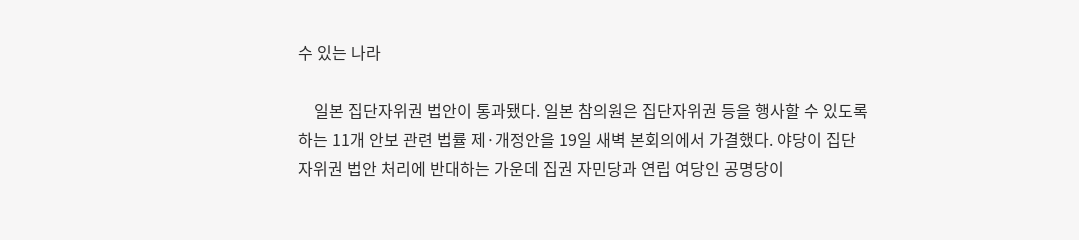수 있는 나라

    일본 집단자위권 법안이 통과됐다. 일본 참의원은 집단자위권 등을 행사할 수 있도록 하는 11개 안보 관련 법률 제·개정안을 19일 새벽 본회의에서 가결했다. 야당이 집단자위권 법안 처리에 반대하는 가운데 집권 자민당과 연립 여당인 공명당이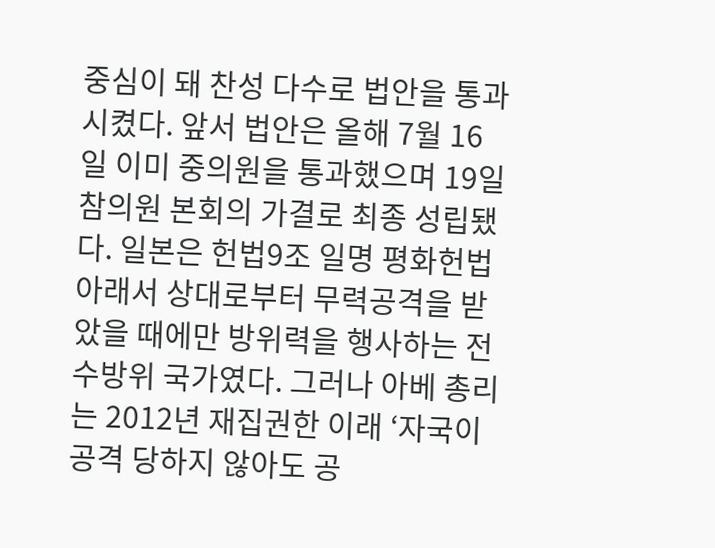중심이 돼 찬성 다수로 법안을 통과시켰다. 앞서 법안은 올해 7월 16일 이미 중의원을 통과했으며 19일 참의원 본회의 가결로 최종 성립됐다. 일본은 헌법9조 일명 평화헌법 아래서 상대로부터 무력공격을 받았을 때에만 방위력을 행사하는 전수방위 국가였다. 그러나 아베 총리는 2012년 재집권한 이래 ‘자국이 공격 당하지 않아도 공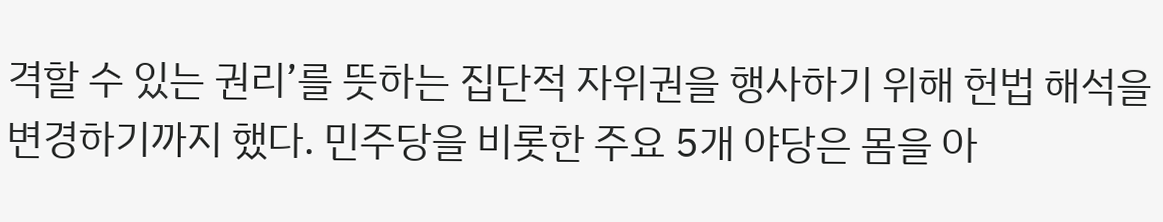격할 수 있는 권리’를 뜻하는 집단적 자위권을 행사하기 위해 헌법 해석을 변경하기까지 했다. 민주당을 비롯한 주요 5개 야당은 몸을 아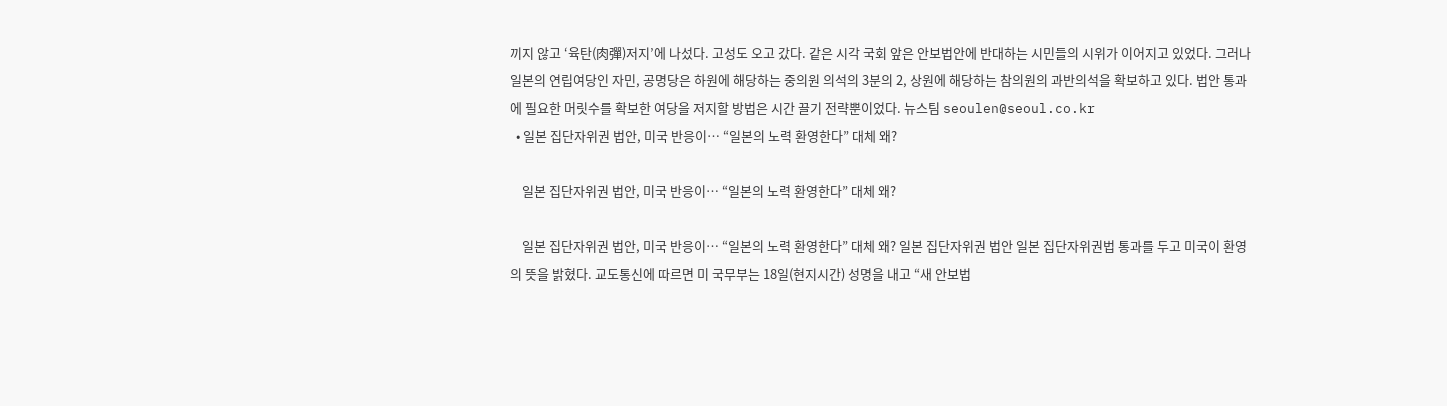끼지 않고 ‘육탄(肉彈)저지’에 나섰다. 고성도 오고 갔다. 같은 시각 국회 앞은 안보법안에 반대하는 시민들의 시위가 이어지고 있었다. 그러나 일본의 연립여당인 자민, 공명당은 하원에 해당하는 중의원 의석의 3분의 2, 상원에 해당하는 참의원의 과반의석을 확보하고 있다. 법안 통과에 필요한 머릿수를 확보한 여당을 저지할 방법은 시간 끌기 전략뿐이었다. 뉴스팀 seoulen@seoul.co.kr
  • 일본 집단자위권 법안, 미국 반응이… “일본의 노력 환영한다” 대체 왜?

    일본 집단자위권 법안, 미국 반응이… “일본의 노력 환영한다” 대체 왜?

    일본 집단자위권 법안, 미국 반응이… “일본의 노력 환영한다” 대체 왜? 일본 집단자위권 법안 일본 집단자위권법 통과를 두고 미국이 환영의 뜻을 밝혔다. 교도통신에 따르면 미 국무부는 18일(현지시간) 성명을 내고 “새 안보법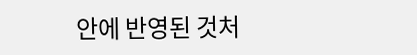안에 반영된 것처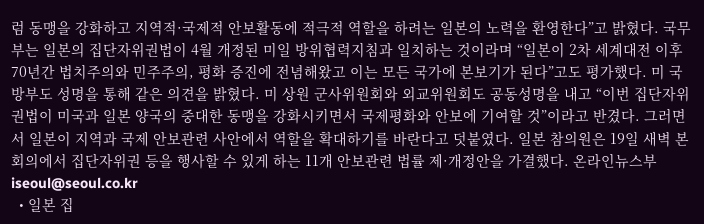럼 동맹을 강화하고 지역적·국제적 안보활동에 적극적 역할을 하려는 일본의 노력을 환영한다”고 밝혔다. 국무부는 일본의 집단자위권법이 4월 개정된 미일 방위협력지침과 일치하는 것이라며 “일본이 2차 세계대전 이후 70년간 법치주의와 민주주의, 평화 증진에 전념해왔고 이는 모든 국가에 본보기가 된다”고도 평가했다. 미 국방부도 성명을 통해 같은 의견을 밝혔다. 미 상원 군사위원회와 외교위원회도 공동성명을 내고 “이번 집단자위권법이 미국과 일본 양국의 중대한 동맹을 강화시키면서 국제평화와 안보에 기여할 것”이라고 반겼다. 그러면서 일본이 지역과 국제 안보관련 사안에서 역할을 확대하기를 바란다고 덧붙였다. 일본 참의원은 19일 새벽 본회의에서 집단자위권 등을 행사할 수 있게 하는 11개 안보관련 법률 제·개정안을 가결했다. 온라인뉴스부 iseoul@seoul.co.kr
  • 일본 집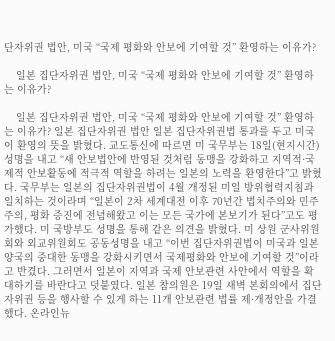단자위권 법안, 미국 “국제 평화와 안보에 기여할 것” 환영하는 이유가?

    일본 집단자위권 법안, 미국 “국제 평화와 안보에 기여할 것” 환영하는 이유가?

    일본 집단자위권 법안, 미국 “국제 평화와 안보에 기여할 것” 환영하는 이유가? 일본 집단자위권 법안 일본 집단자위권법 통과를 두고 미국이 환영의 뜻을 밝혔다. 교도통신에 따르면 미 국무부는 18일(현지시간) 성명을 내고 “새 안보법안에 반영된 것처럼 동맹을 강화하고 지역적·국제적 안보활동에 적극적 역할을 하려는 일본의 노력을 환영한다”고 밝혔다. 국무부는 일본의 집단자위권법이 4월 개정된 미일 방위협력지침과 일치하는 것이라며 “일본이 2차 세계대전 이후 70년간 법치주의와 민주주의, 평화 증진에 전념해왔고 이는 모든 국가에 본보기가 된다”고도 평가했다. 미 국방부도 성명을 통해 같은 의견을 밝혔다. 미 상원 군사위원회와 외교위원회도 공동성명을 내고 “이번 집단자위권법이 미국과 일본 양국의 중대한 동맹을 강화시키면서 국제평화와 안보에 기여할 것”이라고 반겼다. 그러면서 일본이 지역과 국제 안보관련 사안에서 역할을 확대하기를 바란다고 덧붙였다. 일본 참의원은 19일 새벽 본회의에서 집단자위권 등을 행사할 수 있게 하는 11개 안보관련 법률 제·개정안을 가결했다. 온라인뉴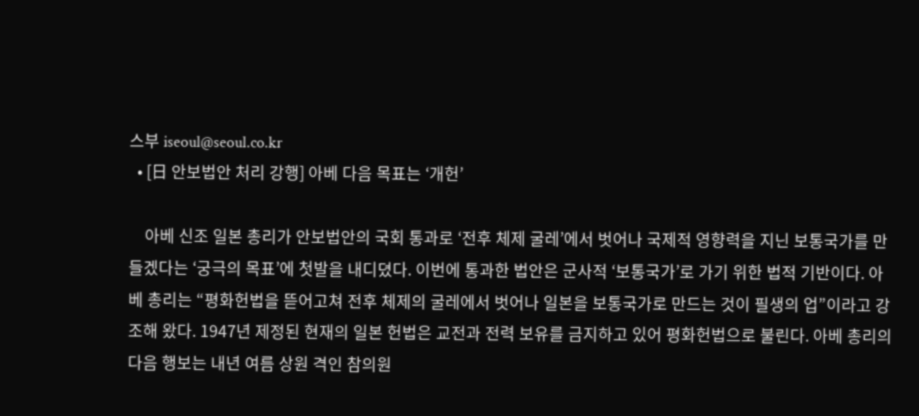스부 iseoul@seoul.co.kr
  • [日 안보법안 처리 강행] 아베 다음 목표는 ‘개헌’

    아베 신조 일본 총리가 안보법안의 국회 통과로 ‘전후 체제 굴레’에서 벗어나 국제적 영향력을 지닌 보통국가를 만들겠다는 ‘궁극의 목표’에 첫발을 내디뎠다. 이번에 통과한 법안은 군사적 ‘보통국가’로 가기 위한 법적 기반이다. 아베 총리는 “평화헌법을 뜯어고쳐 전후 체제의 굴레에서 벗어나 일본을 보통국가로 만드는 것이 필생의 업”이라고 강조해 왔다. 1947년 제정된 현재의 일본 헌법은 교전과 전력 보유를 금지하고 있어 평화헌법으로 불린다. 아베 총리의 다음 행보는 내년 여름 상원 격인 참의원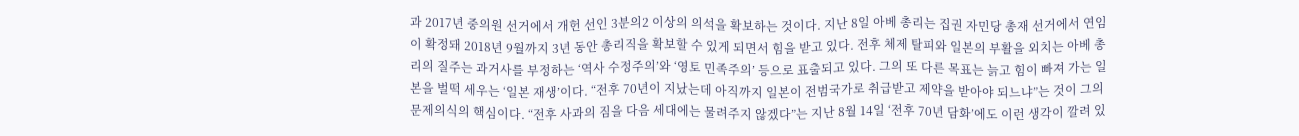과 2017년 중의원 선거에서 개헌 선인 3분의2 이상의 의석을 확보하는 것이다. 지난 8일 아베 총리는 집권 자민당 총재 선거에서 연임이 확정돼 2018년 9월까지 3년 동안 총리직을 확보할 수 있게 되면서 힘을 받고 있다. 전후 체제 탈피와 일본의 부활을 외치는 아베 총리의 질주는 과거사를 부정하는 ‘역사 수정주의’와 ‘영토 민족주의’ 등으로 표출되고 있다. 그의 또 다른 목표는 늙고 힘이 빠져 가는 일본을 벌떡 세우는 ‘일본 재생’이다. “전후 70년이 지났는데 아직까지 일본이 전범국가로 취급받고 제약을 받아야 되느냐”는 것이 그의 문제의식의 핵심이다. “전후 사과의 짐을 다음 세대에는 물려주지 않겠다”는 지난 8월 14일 ‘전후 70년 담화’에도 이런 생각이 깔려 있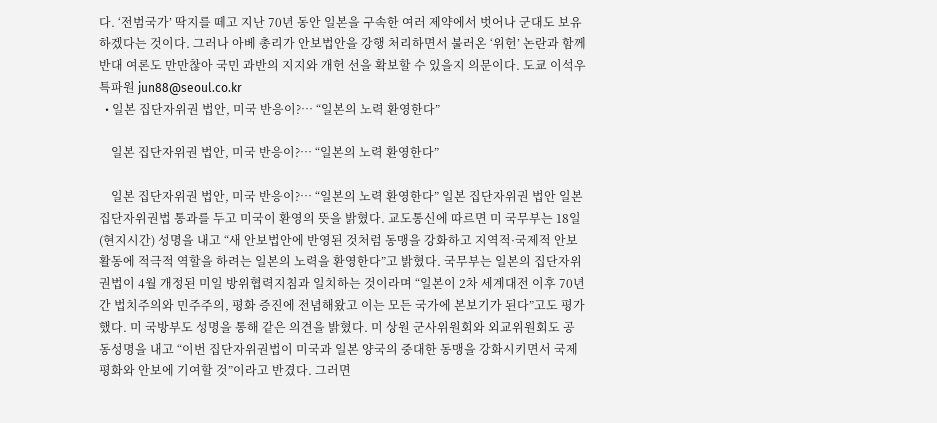다. ‘전범국가’ 딱지를 떼고 지난 70년 동안 일본을 구속한 여러 제약에서 벗어나 군대도 보유하겠다는 것이다. 그러나 아베 총리가 안보법안을 강행 처리하면서 불러온 ‘위헌’ 논란과 함께 반대 여론도 만만찮아 국민 과반의 지지와 개헌 선을 확보할 수 있을지 의문이다. 도쿄 이석우 특파원 jun88@seoul.co.kr
  • 일본 집단자위권 법안, 미국 반응이?… “일본의 노력 환영한다”

    일본 집단자위권 법안, 미국 반응이?… “일본의 노력 환영한다”

    일본 집단자위권 법안, 미국 반응이?… “일본의 노력 환영한다” 일본 집단자위권 법안 일본 집단자위권법 통과를 두고 미국이 환영의 뜻을 밝혔다. 교도통신에 따르면 미 국무부는 18일(현지시간) 성명을 내고 “새 안보법안에 반영된 것처럼 동맹을 강화하고 지역적·국제적 안보활동에 적극적 역할을 하려는 일본의 노력을 환영한다”고 밝혔다. 국무부는 일본의 집단자위권법이 4월 개정된 미일 방위협력지침과 일치하는 것이라며 “일본이 2차 세계대전 이후 70년간 법치주의와 민주주의, 평화 증진에 전념해왔고 이는 모든 국가에 본보기가 된다”고도 평가했다. 미 국방부도 성명을 통해 같은 의견을 밝혔다. 미 상원 군사위원회와 외교위원회도 공동성명을 내고 “이번 집단자위권법이 미국과 일본 양국의 중대한 동맹을 강화시키면서 국제평화와 안보에 기여할 것”이라고 반겼다. 그러면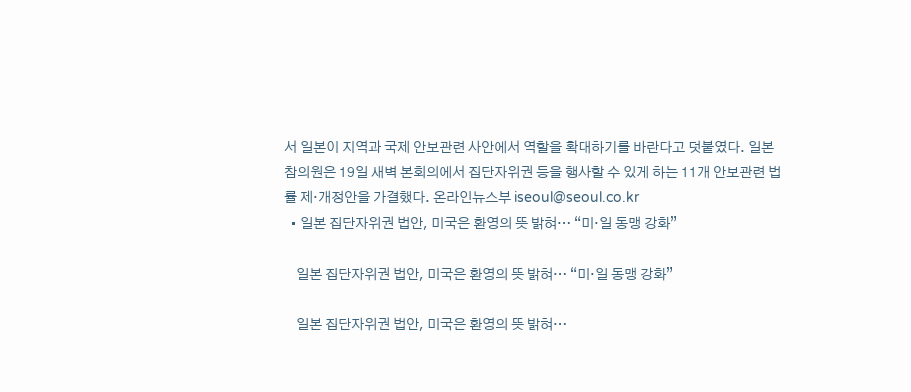서 일본이 지역과 국제 안보관련 사안에서 역할을 확대하기를 바란다고 덧붙였다. 일본 참의원은 19일 새벽 본회의에서 집단자위권 등을 행사할 수 있게 하는 11개 안보관련 법률 제·개정안을 가결했다. 온라인뉴스부 iseoul@seoul.co.kr
  • 일본 집단자위권 법안, 미국은 환영의 뜻 밝혀… “미·일 동맹 강화”

    일본 집단자위권 법안, 미국은 환영의 뜻 밝혀… “미·일 동맹 강화”

    일본 집단자위권 법안, 미국은 환영의 뜻 밝혀…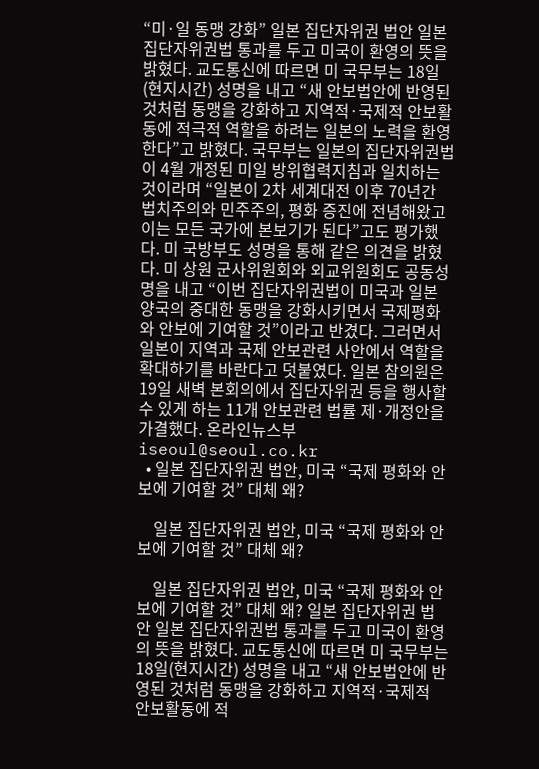“미·일 동맹 강화” 일본 집단자위권 법안 일본 집단자위권법 통과를 두고 미국이 환영의 뜻을 밝혔다. 교도통신에 따르면 미 국무부는 18일(현지시간) 성명을 내고 “새 안보법안에 반영된 것처럼 동맹을 강화하고 지역적·국제적 안보활동에 적극적 역할을 하려는 일본의 노력을 환영한다”고 밝혔다. 국무부는 일본의 집단자위권법이 4월 개정된 미일 방위협력지침과 일치하는 것이라며 “일본이 2차 세계대전 이후 70년간 법치주의와 민주주의, 평화 증진에 전념해왔고 이는 모든 국가에 본보기가 된다”고도 평가했다. 미 국방부도 성명을 통해 같은 의견을 밝혔다. 미 상원 군사위원회와 외교위원회도 공동성명을 내고 “이번 집단자위권법이 미국과 일본 양국의 중대한 동맹을 강화시키면서 국제평화와 안보에 기여할 것”이라고 반겼다. 그러면서 일본이 지역과 국제 안보관련 사안에서 역할을 확대하기를 바란다고 덧붙였다. 일본 참의원은 19일 새벽 본회의에서 집단자위권 등을 행사할 수 있게 하는 11개 안보관련 법률 제·개정안을 가결했다. 온라인뉴스부 iseoul@seoul.co.kr
  • 일본 집단자위권 법안, 미국 “국제 평화와 안보에 기여할 것” 대체 왜?

    일본 집단자위권 법안, 미국 “국제 평화와 안보에 기여할 것” 대체 왜?

    일본 집단자위권 법안, 미국 “국제 평화와 안보에 기여할 것” 대체 왜? 일본 집단자위권 법안 일본 집단자위권법 통과를 두고 미국이 환영의 뜻을 밝혔다. 교도통신에 따르면 미 국무부는 18일(현지시간) 성명을 내고 “새 안보법안에 반영된 것처럼 동맹을 강화하고 지역적·국제적 안보활동에 적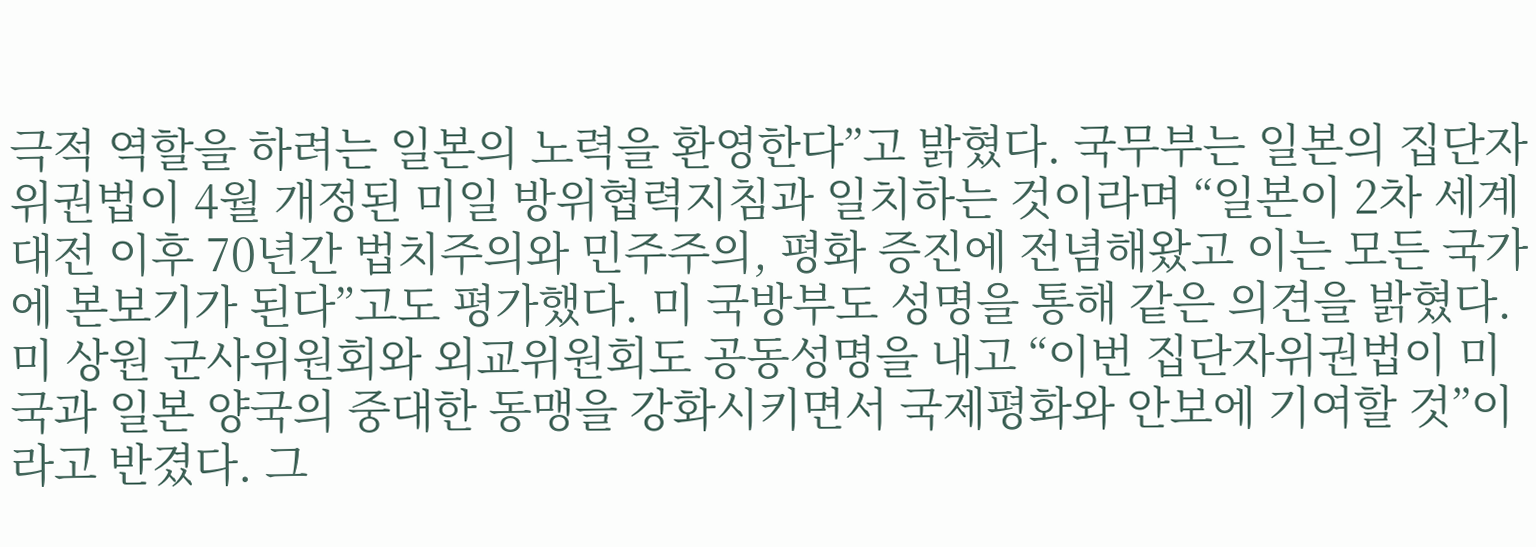극적 역할을 하려는 일본의 노력을 환영한다”고 밝혔다. 국무부는 일본의 집단자위권법이 4월 개정된 미일 방위협력지침과 일치하는 것이라며 “일본이 2차 세계대전 이후 70년간 법치주의와 민주주의, 평화 증진에 전념해왔고 이는 모든 국가에 본보기가 된다”고도 평가했다. 미 국방부도 성명을 통해 같은 의견을 밝혔다. 미 상원 군사위원회와 외교위원회도 공동성명을 내고 “이번 집단자위권법이 미국과 일본 양국의 중대한 동맹을 강화시키면서 국제평화와 안보에 기여할 것”이라고 반겼다. 그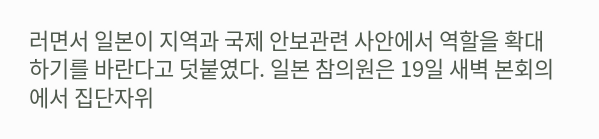러면서 일본이 지역과 국제 안보관련 사안에서 역할을 확대하기를 바란다고 덧붙였다. 일본 참의원은 19일 새벽 본회의에서 집단자위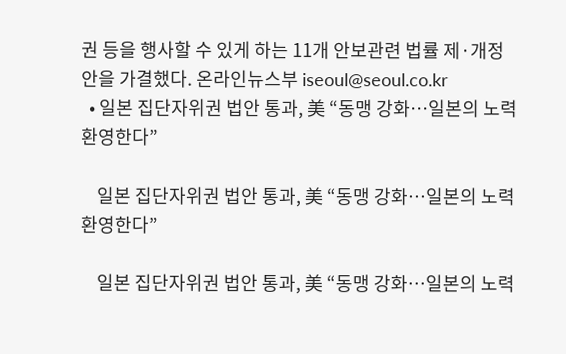권 등을 행사할 수 있게 하는 11개 안보관련 법률 제·개정안을 가결했다. 온라인뉴스부 iseoul@seoul.co.kr
  • 일본 집단자위권 법안 통과, 美 “동맹 강화…일본의 노력 환영한다”

    일본 집단자위권 법안 통과, 美 “동맹 강화…일본의 노력 환영한다”

    일본 집단자위권 법안 통과, 美 “동맹 강화…일본의 노력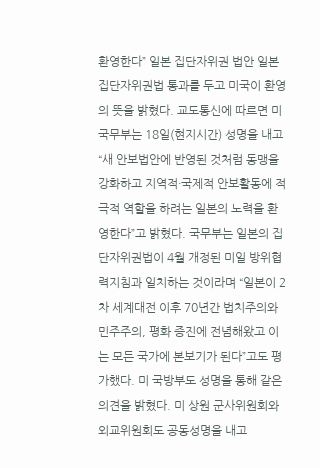환영한다” 일본 집단자위권 법안 일본 집단자위권법 통과를 두고 미국이 환영의 뜻을 밝혔다. 교도통신에 따르면 미 국무부는 18일(현지시간) 성명을 내고 “새 안보법안에 반영된 것처럼 동맹을 강화하고 지역적·국제적 안보활동에 적극적 역할을 하려는 일본의 노력을 환영한다”고 밝혔다. 국무부는 일본의 집단자위권법이 4월 개정된 미일 방위협력지침과 일치하는 것이라며 “일본이 2차 세계대전 이후 70년간 법치주의와 민주주의, 평화 증진에 전념해왔고 이는 모든 국가에 본보기가 된다”고도 평가했다. 미 국방부도 성명을 통해 같은 의견을 밝혔다. 미 상원 군사위원회와 외교위원회도 공동성명을 내고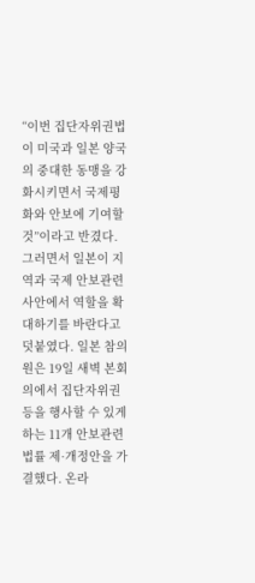“이번 집단자위권법이 미국과 일본 양국의 중대한 동맹을 강화시키면서 국제평화와 안보에 기여할 것”이라고 반겼다. 그러면서 일본이 지역과 국제 안보관련 사안에서 역할을 확대하기를 바란다고 덧붙였다. 일본 참의원은 19일 새벽 본회의에서 집단자위권 등을 행사할 수 있게 하는 11개 안보관련 법률 제·개정안을 가결했다. 온라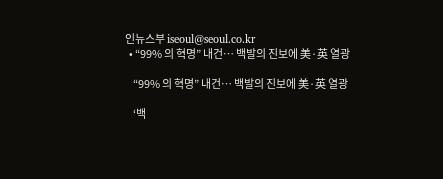인뉴스부 iseoul@seoul.co.kr
  • “99% 의 혁명” 내건… 백발의 진보에 美·英 열광

    “99% 의 혁명” 내건… 백발의 진보에 美·英 열광

    ‘백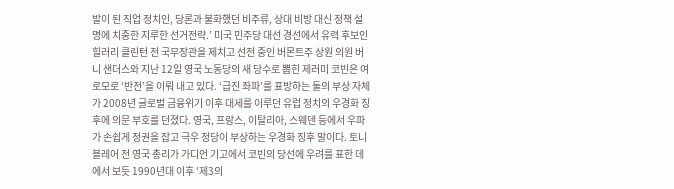발이 된 직업 정치인, 당론과 불화했던 비주류, 상대 비방 대신 정책 설명에 치중한 지루한 선거전략.’ 미국 민주당 대선 경선에서 유력 후보인 힐러리 클린턴 전 국무장관을 제치고 선전 중인 버몬트주 상원 의원 버니 샌더스와 지난 12일 영국 노동당의 새 당수로 뽑힌 제러미 코빈은 여로모로 ‘반전’을 이뤄 내고 있다. ‘급진 좌파’를 표방하는 둘의 부상 자체가 2008년 글로벌 금융위기 이후 대세를 이루던 유럽 정치의 우경화 징후에 의문 부호를 던졌다. 영국, 프랑스, 이탈리아, 스웨덴 등에서 우파가 손쉽게 정권을 잡고 극우 정당이 부상하는 우경화 징후 말이다. 토니 블레어 전 영국 총리가 가디언 기고에서 코빈의 당선에 우려를 표한 데에서 보듯 1990년대 이후 ‘제3의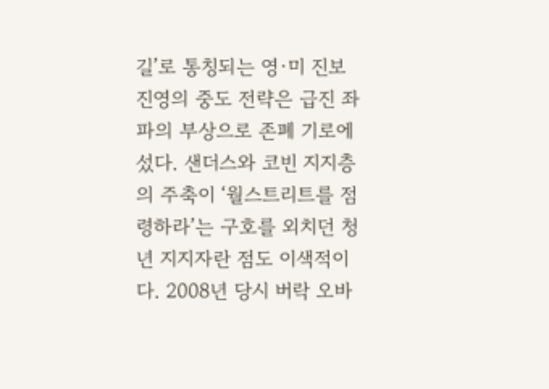길’로 통칭되는 영·미 진보 진영의 중도 전략은 급진 좌파의 부상으로 존폐 기로에 섰다. 샌더스와 코빈 지지층의 주축이 ‘월스트리트를 점령하라’는 구호를 외치던 청년 지지자란 점도 이색적이다. 2008년 당시 버락 오바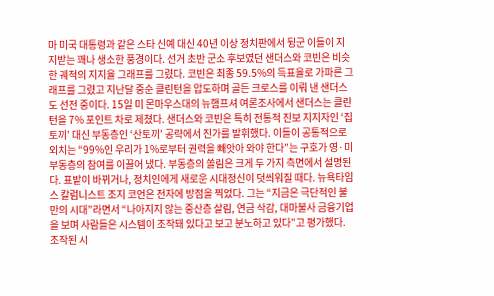마 미국 대통령과 같은 스타 신예 대신 40년 이상 정치판에서 뒹군 이들이 지지받는 꽤나 생소한 풍경이다. 선거 초반 군소 후보였던 샌더스와 코빈은 비슷한 궤적의 지지율 그래프를 그렸다. 코빈은 최종 59.5%의 득표율로 가파른 그래프를 그렸고 지난달 중순 클린턴을 압도하며 골든 크로스를 이뤄 낸 샌더스도 선전 중이다. 15일 미 몬마우스대의 뉴햄프셔 여론조사에서 샌더스는 클린턴을 7% 포인트 차로 제쳤다. 샌더스와 코빈은 특히 전통적 진보 지지자인 ‘집토끼’ 대신 부동층인 ‘산토끼’ 공략에서 진가를 발휘했다. 이들이 공통적으로 외치는 “99%인 우리가 1%로부터 권력을 빼앗아 와야 한다”는 구호가 영·미 부동층의 참여를 이끌어 냈다. 부동층의 쏠림은 크게 두 가지 측면에서 설명된다. 표밭이 바뀌거나, 정치인에게 새로운 시대정신이 덧씌워질 때다. 뉴욕타임스 칼럼니스트 조지 코언은 전자에 방점을 찍었다. 그는 “지금은 극단적인 불만의 시대”라면서 “나아지지 않는 중산층 살림, 연금 삭감, 대마불사 금융기업을 보며 사람들은 시스템이 조작돼 있다고 보고 분노하고 있다”고 평가했다. 조작된 시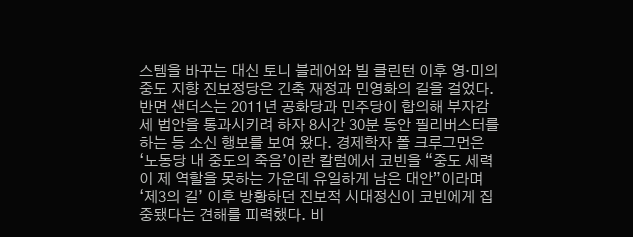스템을 바꾸는 대신 토니 블레어와 빌 클린턴 이후 영·미의 중도 지향 진보정당은 긴축 재정과 민영화의 길을 걸었다. 반면 샌더스는 2011년 공화당과 민주당이 합의해 부자감세 법안을 통과시키려 하자 8시간 30분 동안 필리버스터를 하는 등 소신 행보를 보여 왔다. 경제학자 폴 크루그먼은 ‘노동당 내 중도의 죽음’이란 칼럼에서 코빈을 “중도 세력이 제 역할을 못하는 가운데 유일하게 남은 대안”이라며 ‘제3의 길’ 이후 방황하던 진보적 시대정신이 코빈에게 집중됐다는 견해를 피력했다. 비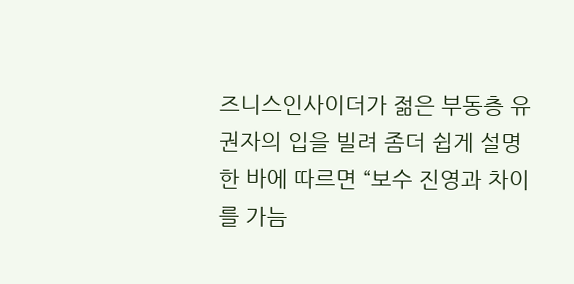즈니스인사이더가 젊은 부동층 유권자의 입을 빌려 좀더 쉽게 설명한 바에 따르면 “보수 진영과 차이를 가늠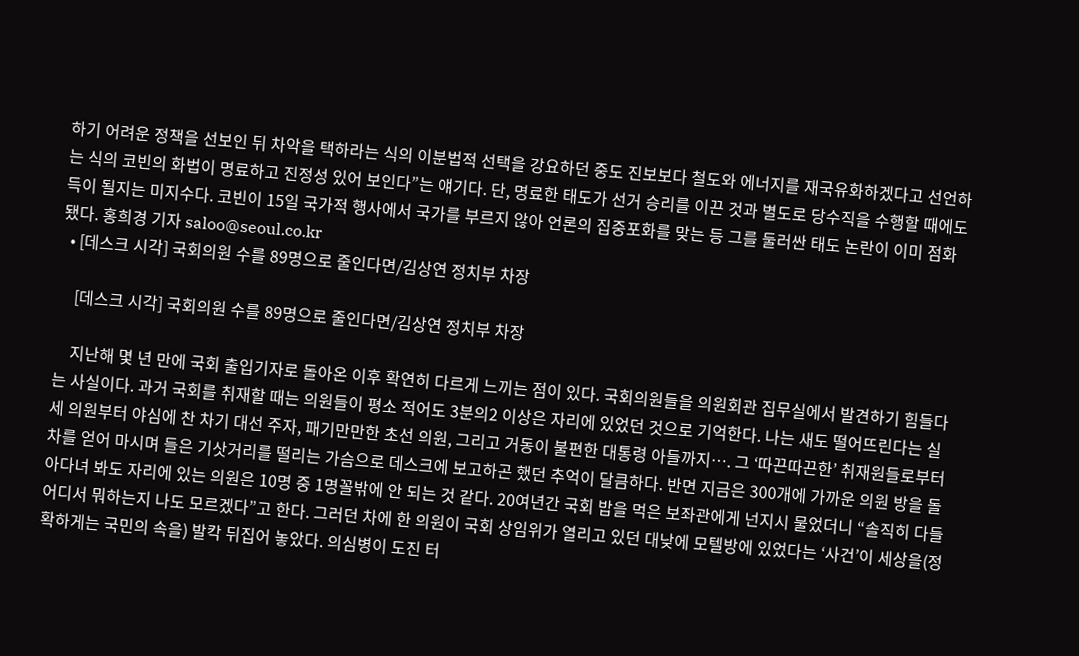하기 어려운 정책을 선보인 뒤 차악을 택하라는 식의 이분법적 선택을 강요하던 중도 진보보다 철도와 에너지를 재국유화하겠다고 선언하는 식의 코빈의 화법이 명료하고 진정성 있어 보인다”는 얘기다. 단, 명료한 태도가 선거 승리를 이끈 것과 별도로 당수직을 수행할 때에도 득이 될지는 미지수다. 코빈이 15일 국가적 행사에서 국가를 부르지 않아 언론의 집중포화를 맞는 등 그를 둘러싼 태도 논란이 이미 점화됐다. 홍희경 기자 saloo@seoul.co.kr
  • [데스크 시각] 국회의원 수를 89명으로 줄인다면/김상연 정치부 차장

    [데스크 시각] 국회의원 수를 89명으로 줄인다면/김상연 정치부 차장

    지난해 몇 년 만에 국회 출입기자로 돌아온 이후 확연히 다르게 느끼는 점이 있다. 국회의원들을 의원회관 집무실에서 발견하기 힘들다는 사실이다. 과거 국회를 취재할 때는 의원들이 평소 적어도 3분의2 이상은 자리에 있었던 것으로 기억한다. 나는 새도 떨어뜨린다는 실세 의원부터 야심에 찬 차기 대선 주자, 패기만만한 초선 의원, 그리고 거동이 불편한 대통령 아들까지…. 그 ‘따끈따끈한’ 취재원들로부터 차를 얻어 마시며 들은 기삿거리를 떨리는 가슴으로 데스크에 보고하곤 했던 추억이 달큼하다. 반면 지금은 300개에 가까운 의원 방을 돌아다녀 봐도 자리에 있는 의원은 10명 중 1명꼴밖에 안 되는 것 같다. 20여년간 국회 밥을 먹은 보좌관에게 넌지시 물었더니 “솔직히 다들 어디서 뭐하는지 나도 모르겠다”고 한다. 그러던 차에 한 의원이 국회 상임위가 열리고 있던 대낮에 모텔방에 있었다는 ‘사건’이 세상을(정확하게는 국민의 속을) 발칵 뒤집어 놓았다. 의심병이 도진 터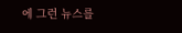에 그런 뉴스를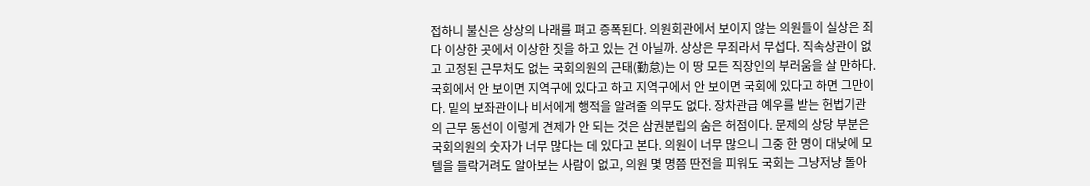접하니 불신은 상상의 나래를 펴고 증폭된다. 의원회관에서 보이지 않는 의원들이 실상은 죄다 이상한 곳에서 이상한 짓을 하고 있는 건 아닐까. 상상은 무죄라서 무섭다. 직속상관이 없고 고정된 근무처도 없는 국회의원의 근태(勤怠)는 이 땅 모든 직장인의 부러움을 살 만하다. 국회에서 안 보이면 지역구에 있다고 하고 지역구에서 안 보이면 국회에 있다고 하면 그만이다. 밑의 보좌관이나 비서에게 행적을 알려줄 의무도 없다. 장차관급 예우를 받는 헌법기관의 근무 동선이 이렇게 견제가 안 되는 것은 삼권분립의 숨은 허점이다. 문제의 상당 부분은 국회의원의 숫자가 너무 많다는 데 있다고 본다. 의원이 너무 많으니 그중 한 명이 대낮에 모텔을 들락거려도 알아보는 사람이 없고, 의원 몇 명쯤 딴전을 피워도 국회는 그냥저냥 돌아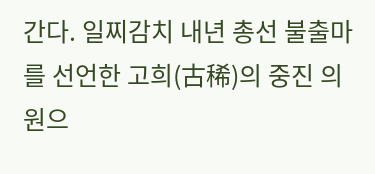간다. 일찌감치 내년 총선 불출마를 선언한 고희(古稀)의 중진 의원으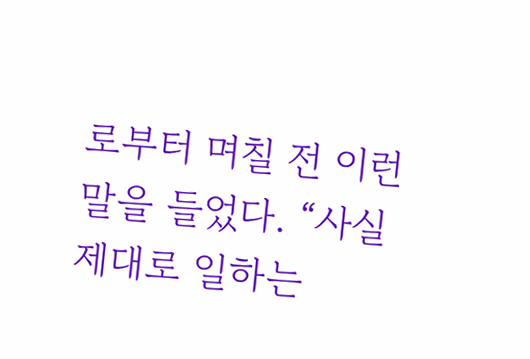로부터 며칠 전 이런 말을 들었다. “사실 제대로 일하는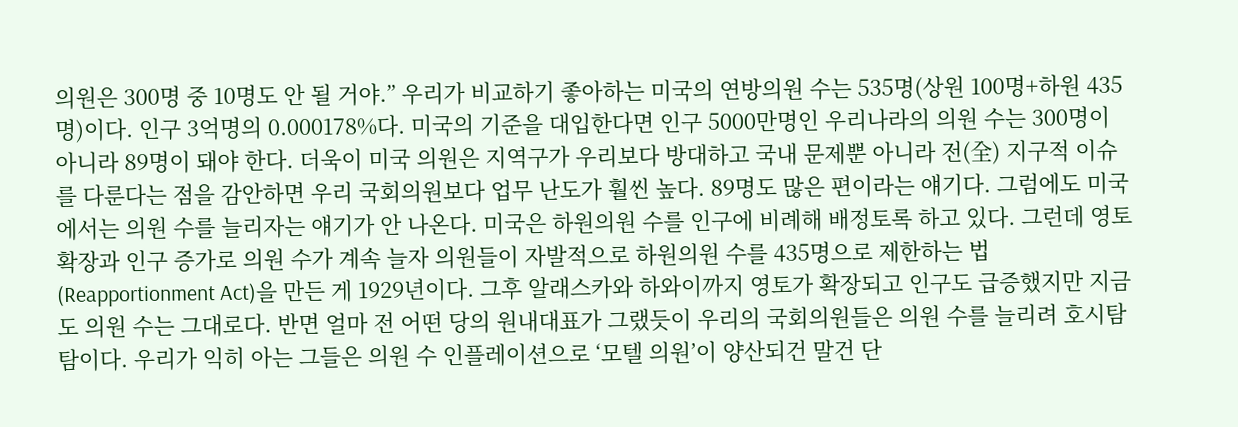의원은 300명 중 10명도 안 될 거야.” 우리가 비교하기 좋아하는 미국의 연방의원 수는 535명(상원 100명+하원 435명)이다. 인구 3억명의 0.000178%다. 미국의 기준을 대입한다면 인구 5000만명인 우리나라의 의원 수는 300명이 아니라 89명이 돼야 한다. 더욱이 미국 의원은 지역구가 우리보다 방대하고 국내 문제뿐 아니라 전(全) 지구적 이슈를 다룬다는 점을 감안하면 우리 국회의원보다 업무 난도가 훨씬 높다. 89명도 많은 편이라는 얘기다. 그럼에도 미국에서는 의원 수를 늘리자는 얘기가 안 나온다. 미국은 하원의원 수를 인구에 비례해 배정토록 하고 있다. 그런데 영토 확장과 인구 증가로 의원 수가 계속 늘자 의원들이 자발적으로 하원의원 수를 435명으로 제한하는 법(Reapportionment Act)을 만든 게 1929년이다. 그후 알래스카와 하와이까지 영토가 확장되고 인구도 급증했지만 지금도 의원 수는 그대로다. 반면 얼마 전 어떤 당의 원내대표가 그랬듯이 우리의 국회의원들은 의원 수를 늘리려 호시탐탐이다. 우리가 익히 아는 그들은 의원 수 인플레이션으로 ‘모텔 의원’이 양산되건 말건 단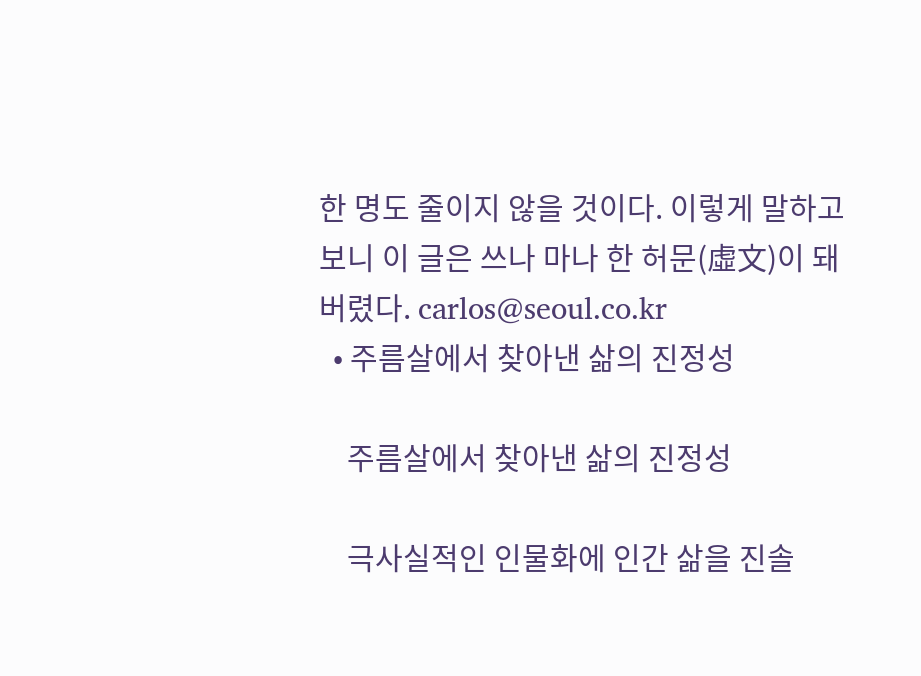한 명도 줄이지 않을 것이다. 이렇게 말하고 보니 이 글은 쓰나 마나 한 허문(虛文)이 돼 버렸다. carlos@seoul.co.kr
  • 주름살에서 찾아낸 삶의 진정성

    주름살에서 찾아낸 삶의 진정성

    극사실적인 인물화에 인간 삶을 진솔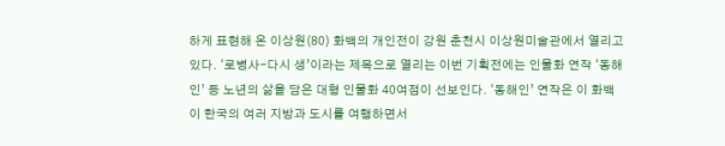하게 표현해 온 이상원(80) 화백의 개인전이 강원 춘천시 이상원미술관에서 열리고 있다. ‘로병사-다시 생’이라는 제목으로 열리는 이번 기획전에는 인물화 연작 ‘동해인’ 등 노년의 삶을 담은 대형 인물화 40여점이 선보인다. ‘동해인’ 연작은 이 화백이 한국의 여러 지방과 도시를 여행하면서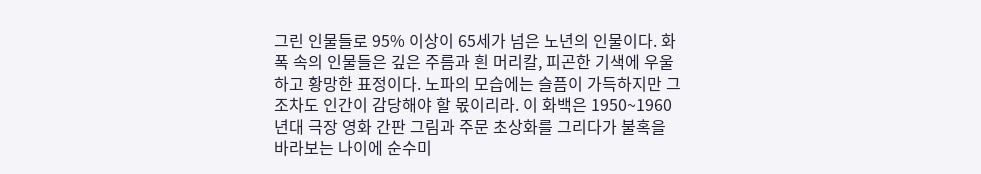그린 인물들로 95% 이상이 65세가 넘은 노년의 인물이다. 화폭 속의 인물들은 깊은 주름과 흰 머리칼, 피곤한 기색에 우울하고 황망한 표정이다. 노파의 모습에는 슬픔이 가득하지만 그조차도 인간이 감당해야 할 몫이리라. 이 화백은 1950~1960년대 극장 영화 간판 그림과 주문 초상화를 그리다가 불혹을 바라보는 나이에 순수미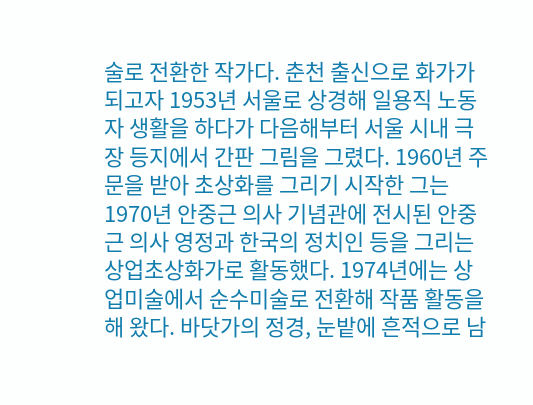술로 전환한 작가다. 춘천 출신으로 화가가 되고자 1953년 서울로 상경해 일용직 노동자 생활을 하다가 다음해부터 서울 시내 극장 등지에서 간판 그림을 그렸다. 1960년 주문을 받아 초상화를 그리기 시작한 그는 1970년 안중근 의사 기념관에 전시된 안중근 의사 영정과 한국의 정치인 등을 그리는 상업초상화가로 활동했다. 1974년에는 상업미술에서 순수미술로 전환해 작품 활동을 해 왔다. 바닷가의 정경, 눈밭에 흔적으로 남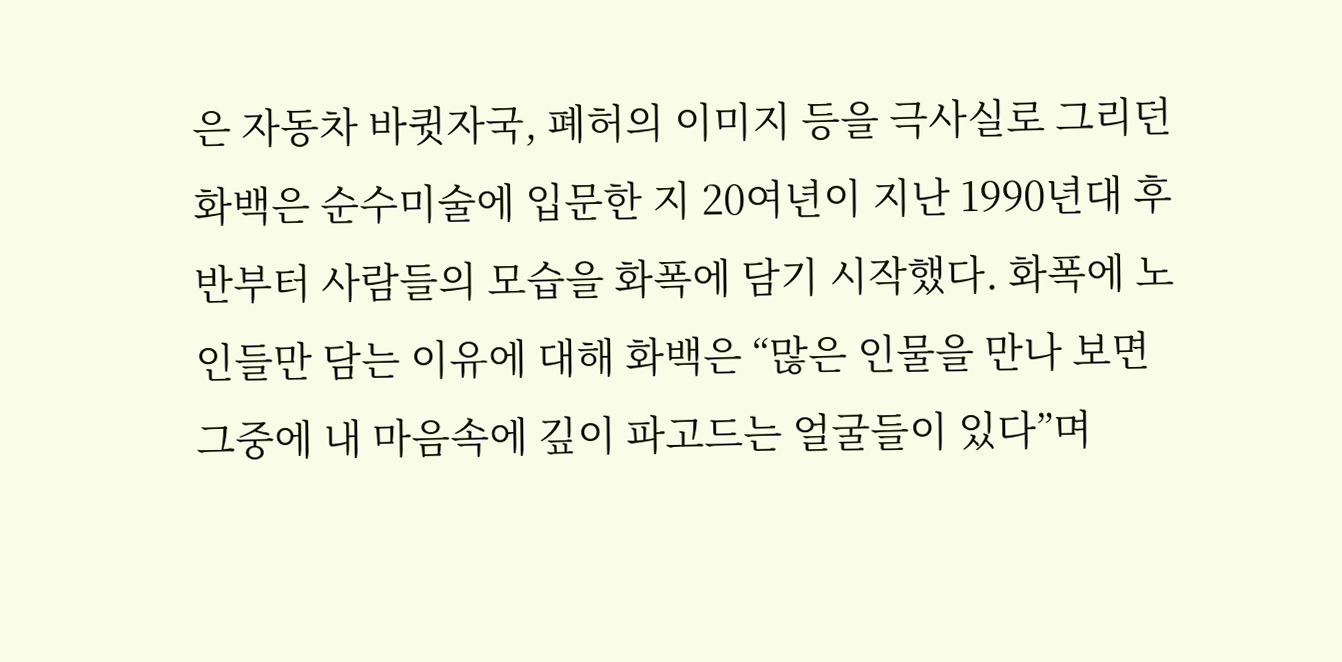은 자동차 바큇자국, 폐허의 이미지 등을 극사실로 그리던 화백은 순수미술에 입문한 지 20여년이 지난 1990년대 후반부터 사람들의 모습을 화폭에 담기 시작했다. 화폭에 노인들만 담는 이유에 대해 화백은 “많은 인물을 만나 보면 그중에 내 마음속에 깊이 파고드는 얼굴들이 있다”며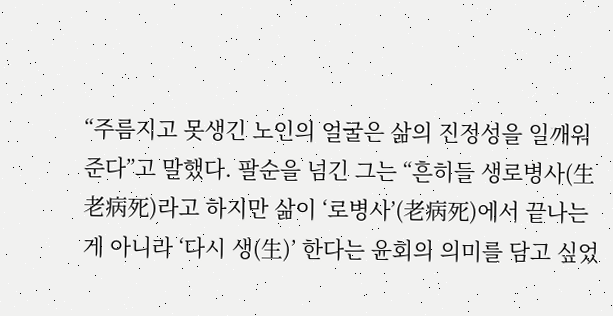“주름지고 못생긴 노인의 얼굴은 삶의 진정성을 일깨워준다”고 말했다. 팔순을 넘긴 그는 “흔히들 생로병사(生老病死)라고 하지만 삶이 ‘로병사’(老病死)에서 끝나는 게 아니라 ‘다시 생(生)’ 한다는 윤회의 의미를 담고 싶었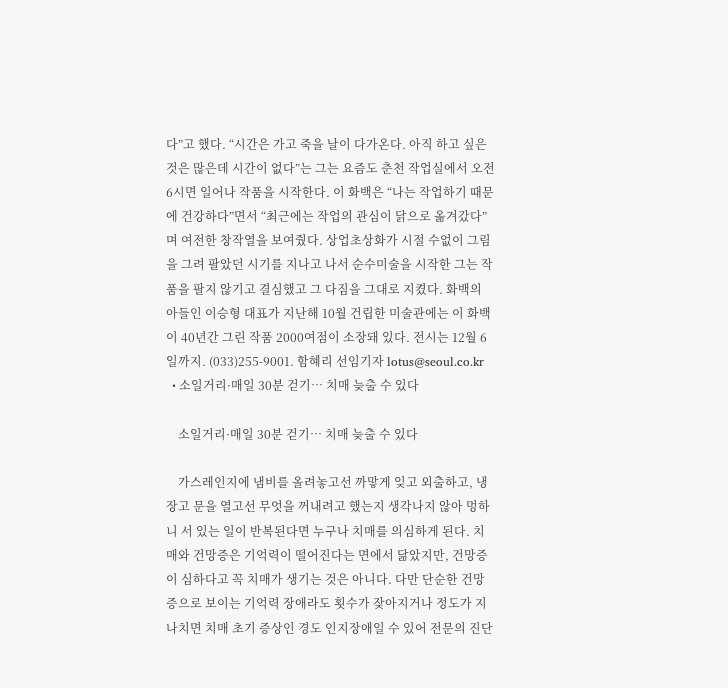다”고 했다. “시간은 가고 죽을 날이 다가온다. 아직 하고 싶은 것은 많은데 시간이 없다”는 그는 요즘도 춘천 작업실에서 오전 6시면 일어나 작품을 시작한다. 이 화백은 “나는 작업하기 때문에 건강하다”면서 “최근에는 작업의 관심이 닭으로 옮겨갔다”며 여전한 창작열을 보여줬다. 상업초상화가 시절 수없이 그림을 그려 팔았던 시기를 지나고 나서 순수미술을 시작한 그는 작품을 팔지 않기고 결심했고 그 다짐을 그대로 지켰다. 화백의 아들인 이승형 대표가 지난해 10월 건립한 미술관에는 이 화백이 40년간 그린 작품 2000여점이 소장돼 있다. 전시는 12월 6일까지. (033)255-9001. 함혜리 선임기자 lotus@seoul.co.kr
  • 소일거리·매일 30분 걷기… 치매 늦출 수 있다

    소일거리·매일 30분 걷기… 치매 늦출 수 있다

    가스레인지에 냄비를 올려놓고선 까맣게 잊고 외출하고, 냉장고 문을 열고선 무엇을 꺼내려고 했는지 생각나지 않아 멍하니 서 있는 일이 반복된다면 누구나 치매를 의심하게 된다. 치매와 건망증은 기억력이 떨어진다는 면에서 닮았지만, 건망증이 심하다고 꼭 치매가 생기는 것은 아니다. 다만 단순한 건망증으로 보이는 기억력 장애라도 횟수가 잦아지거나 정도가 지나치면 치매 초기 증상인 경도 인지장애일 수 있어 전문의 진단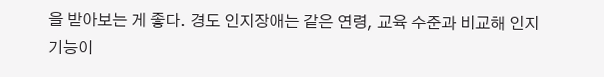을 받아보는 게 좋다. 경도 인지장애는 같은 연령, 교육 수준과 비교해 인지기능이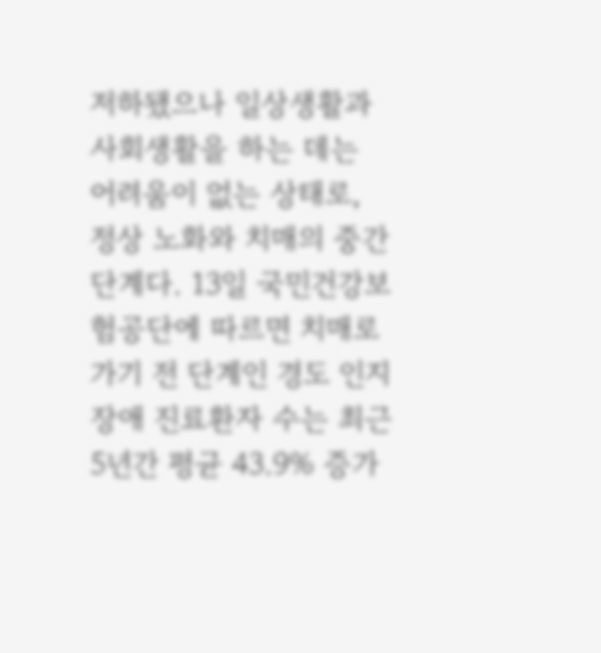저하됐으나 일상생활과 사회생활을 하는 데는 어려움이 없는 상태로, 정상 노화와 치매의 중간단계다. 13일 국민건강보험공단에 따르면 치매로 가기 전 단계인 경도 인지장애 진료환자 수는 최근 5년간 평균 43.9% 증가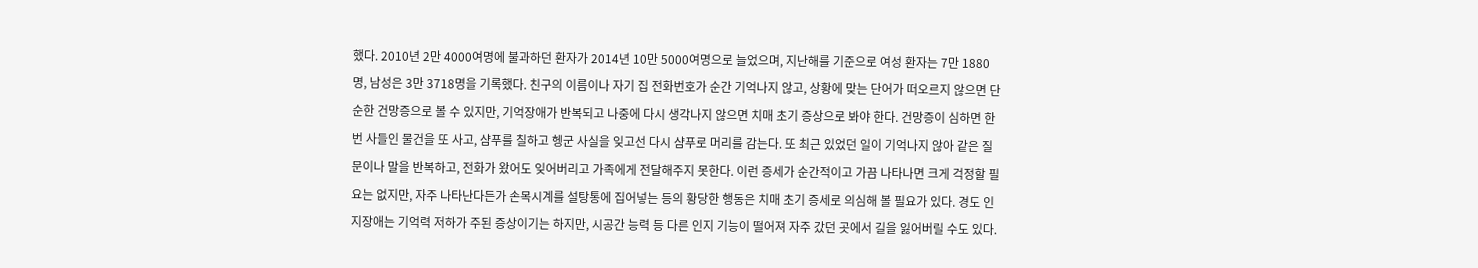했다. 2010년 2만 4000여명에 불과하던 환자가 2014년 10만 5000여명으로 늘었으며, 지난해를 기준으로 여성 환자는 7만 1880명, 남성은 3만 3718명을 기록했다. 친구의 이름이나 자기 집 전화번호가 순간 기억나지 않고, 상황에 맞는 단어가 떠오르지 않으면 단순한 건망증으로 볼 수 있지만, 기억장애가 반복되고 나중에 다시 생각나지 않으면 치매 초기 증상으로 봐야 한다. 건망증이 심하면 한번 사들인 물건을 또 사고, 샴푸를 칠하고 헹군 사실을 잊고선 다시 샴푸로 머리를 감는다. 또 최근 있었던 일이 기억나지 않아 같은 질문이나 말을 반복하고, 전화가 왔어도 잊어버리고 가족에게 전달해주지 못한다. 이런 증세가 순간적이고 가끔 나타나면 크게 걱정할 필요는 없지만, 자주 나타난다든가 손목시계를 설탕통에 집어넣는 등의 황당한 행동은 치매 초기 증세로 의심해 볼 필요가 있다. 경도 인지장애는 기억력 저하가 주된 증상이기는 하지만, 시공간 능력 등 다른 인지 기능이 떨어져 자주 갔던 곳에서 길을 잃어버릴 수도 있다.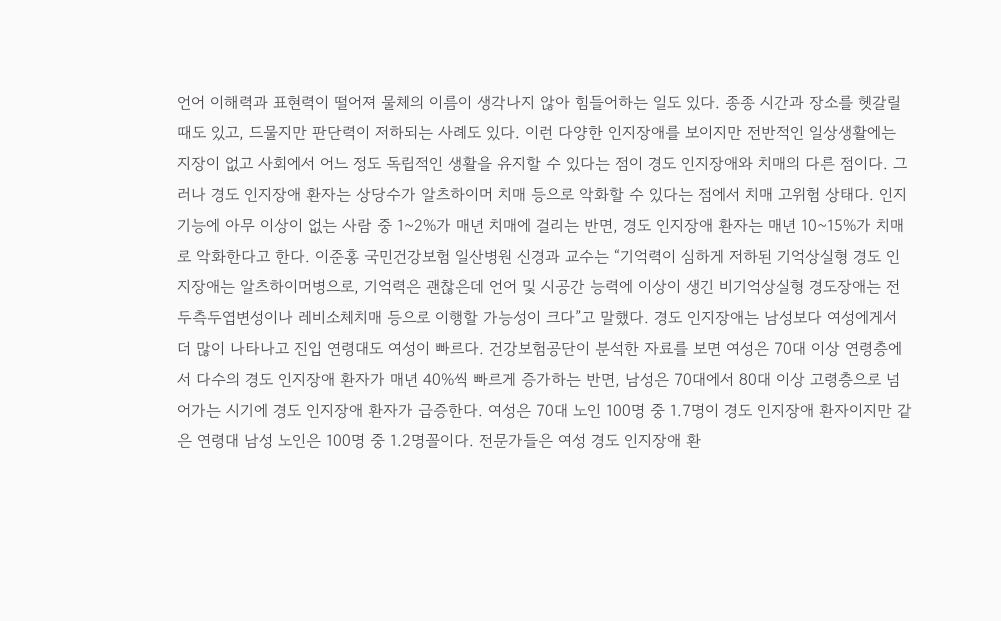언어 이해력과 표현력이 떨어져 물체의 이름이 생각나지 않아 힘들어하는 일도 있다. 종종 시간과 장소를 헷갈릴 때도 있고, 드물지만 판단력이 저하되는 사례도 있다. 이런 다양한 인지장애를 보이지만 전반적인 일상생활에는 지장이 없고 사회에서 어느 정도 독립적인 생활을 유지할 수 있다는 점이 경도 인지장애와 치매의 다른 점이다. 그러나 경도 인지장애 환자는 상당수가 알츠하이머 치매 등으로 악화할 수 있다는 점에서 치매 고위험 상태다. 인지기능에 아무 이상이 없는 사람 중 1~2%가 매년 치매에 걸리는 반면, 경도 인지장애 환자는 매년 10~15%가 치매로 악화한다고 한다. 이준홍 국민건강보험 일산병원 신경과 교수는 “기억력이 심하게 저하된 기억상실형 경도 인지장애는 알츠하이머병으로, 기억력은 괜찮은데 언어 및 시공간 능력에 이상이 생긴 비기억상실형 경도장애는 전두측두엽변성이나 레비소체치매 등으로 이행할 가능성이 크다”고 말했다. 경도 인지장애는 남성보다 여성에게서 더 많이 나타나고 진입 연령대도 여성이 빠르다. 건강보험공단이 분석한 자료를 보면 여성은 70대 이상 연령층에서 다수의 경도 인지장애 환자가 매년 40%씩 빠르게 증가하는 반면, 남성은 70대에서 80대 이상 고령층으로 넘어가는 시기에 경도 인지장애 환자가 급증한다. 여성은 70대 노인 100명 중 1.7명이 경도 인지장애 환자이지만 같은 연령대 남성 노인은 100명 중 1.2명꼴이다. 전문가들은 여성 경도 인지장애 환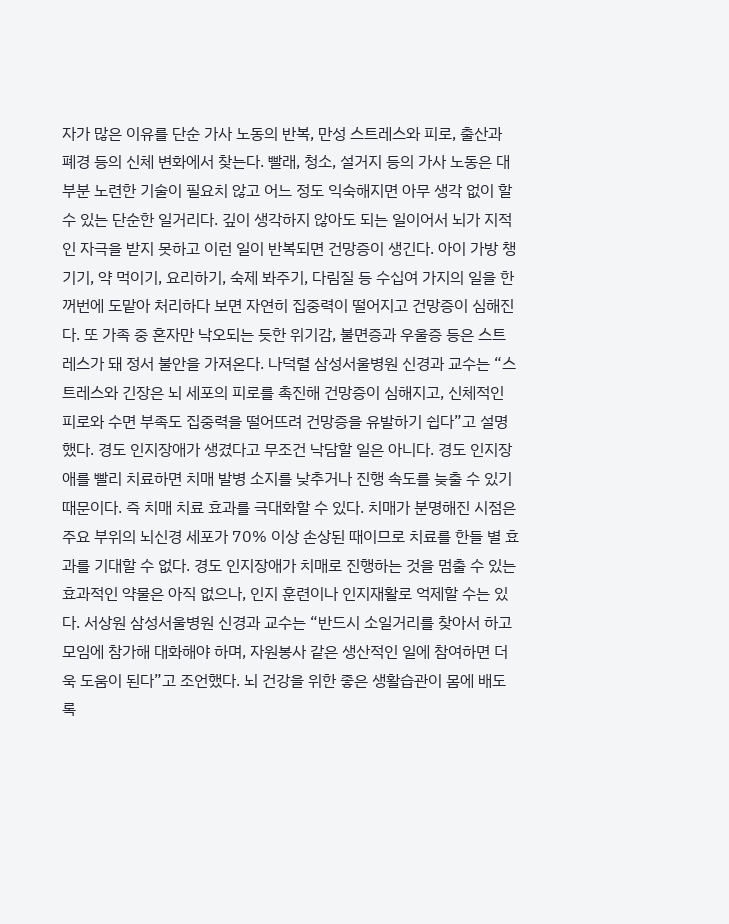자가 많은 이유를 단순 가사 노동의 반복, 만성 스트레스와 피로, 출산과 폐경 등의 신체 변화에서 찾는다. 빨래, 청소, 설거지 등의 가사 노동은 대부분 노련한 기술이 필요치 않고 어느 정도 익숙해지면 아무 생각 없이 할 수 있는 단순한 일거리다. 깊이 생각하지 않아도 되는 일이어서 뇌가 지적인 자극을 받지 못하고 이런 일이 반복되면 건망증이 생긴다. 아이 가방 챙기기, 약 먹이기, 요리하기, 숙제 봐주기, 다림질 등 수십여 가지의 일을 한꺼번에 도맡아 처리하다 보면 자연히 집중력이 떨어지고 건망증이 심해진다. 또 가족 중 혼자만 낙오되는 듯한 위기감, 불면증과 우울증 등은 스트레스가 돼 정서 불안을 가져온다. 나덕렬 삼성서울병원 신경과 교수는 “스트레스와 긴장은 뇌 세포의 피로를 촉진해 건망증이 심해지고, 신체적인 피로와 수면 부족도 집중력을 떨어뜨려 건망증을 유발하기 쉽다”고 설명했다. 경도 인지장애가 생겼다고 무조건 낙담할 일은 아니다. 경도 인지장애를 빨리 치료하면 치매 발병 소지를 낮추거나 진행 속도를 늦출 수 있기 때문이다. 즉 치매 치료 효과를 극대화할 수 있다. 치매가 분명해진 시점은 주요 부위의 뇌신경 세포가 70% 이상 손상된 때이므로 치료를 한들 별 효과를 기대할 수 없다. 경도 인지장애가 치매로 진행하는 것을 멈출 수 있는 효과적인 약물은 아직 없으나, 인지 훈련이나 인지재활로 억제할 수는 있다. 서상원 삼성서울병원 신경과 교수는 “반드시 소일거리를 찾아서 하고 모임에 참가해 대화해야 하며, 자원봉사 같은 생산적인 일에 참여하면 더욱 도움이 된다”고 조언했다. 뇌 건강을 위한 좋은 생활습관이 몸에 배도록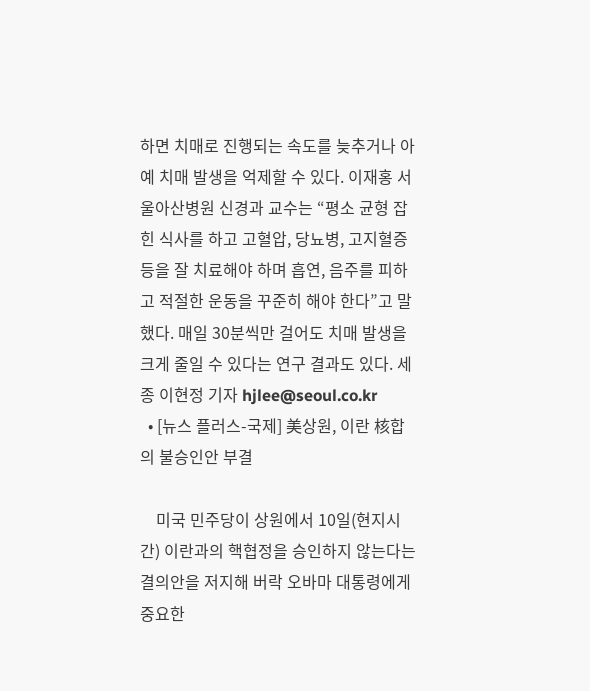하면 치매로 진행되는 속도를 늦추거나 아예 치매 발생을 억제할 수 있다. 이재홍 서울아산병원 신경과 교수는 “평소 균형 잡힌 식사를 하고 고혈압, 당뇨병, 고지혈증 등을 잘 치료해야 하며 흡연, 음주를 피하고 적절한 운동을 꾸준히 해야 한다”고 말했다. 매일 30분씩만 걸어도 치매 발생을 크게 줄일 수 있다는 연구 결과도 있다. 세종 이현정 기자 hjlee@seoul.co.kr
  • [뉴스 플러스-국제] 美상원, 이란 核합의 불승인안 부결

    미국 민주당이 상원에서 10일(현지시간) 이란과의 핵협정을 승인하지 않는다는 결의안을 저지해 버락 오바마 대통령에게 중요한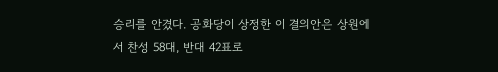승리를 안겼다. 공화당이 상정한 이 결의안은 상원에서 찬성 58대, 반대 42표로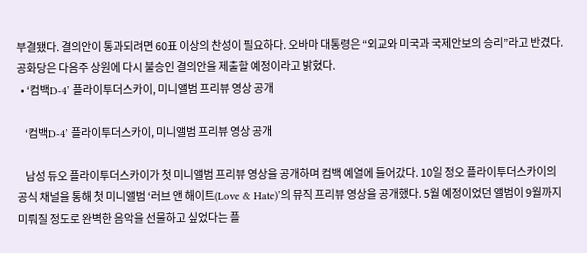부결됐다. 결의안이 통과되려면 60표 이상의 찬성이 필요하다. 오바마 대통령은 “외교와 미국과 국제안보의 승리”라고 반겼다. 공화당은 다음주 상원에 다시 불승인 결의안을 제출할 예정이라고 밝혔다.
  • ‘컴백D-4’ 플라이투더스카이, 미니앨범 프리뷰 영상 공개

    ‘컴백D-4’ 플라이투더스카이, 미니앨범 프리뷰 영상 공개

    남성 듀오 플라이투더스카이가 첫 미니앨범 프리뷰 영상을 공개하며 컴백 예열에 들어갔다. 10일 정오 플라이투더스카이의 공식 채널을 통해 첫 미니앨범 ‘러브 앤 해이트(Love & Hate)’의 뮤직 프리뷰 영상을 공개했다. 5월 예정이었던 앨범이 9월까지 미뤄질 정도로 완벽한 음악을 선물하고 싶었다는 플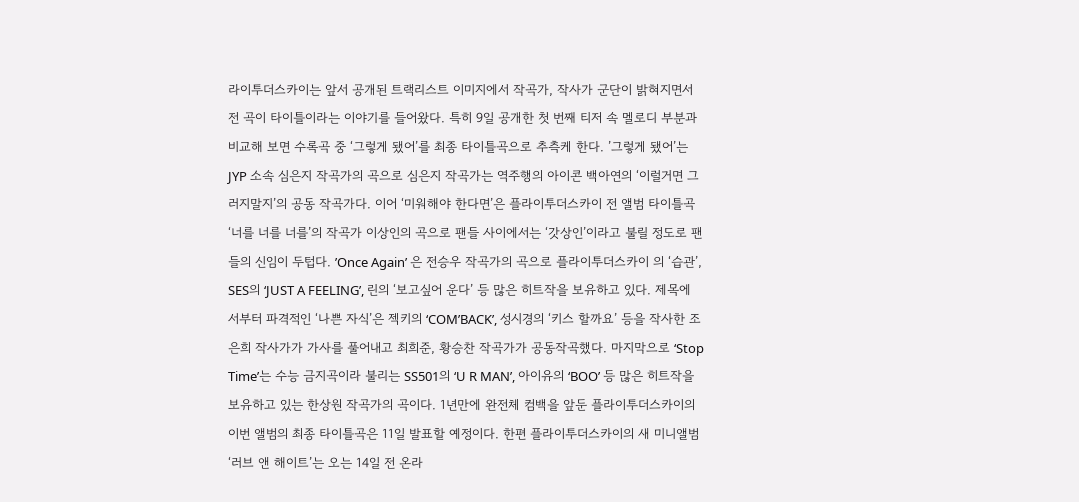라이투더스카이는 앞서 공개된 트랙리스트 이미지에서 작곡가, 작사가 군단이 밝혀지면서 전 곡이 타이틀이라는 이야기를 들어왔다. 특히 9일 공개한 첫 번째 티저 속 멜로디 부분과 비교해 보면 수록곡 중 ‘그렇게 됐어’를 최종 타이틀곡으로 추측케 한다. ’그렇게 됐어’는 JYP 소속 심은지 작곡가의 곡으로 심은지 작곡가는 역주행의 아이콘 백아연의 ‘이럴거면 그러지말지’의 공동 작곡가다. 이어 ‘미워해야 한다면’은 플라이투더스카이 전 앨범 타이틀곡 ‘너를 너를 너를’의 작곡가 이상인의 곡으로 팬들 사이에서는 ‘갓상인’이라고 불릴 정도로 팬들의 신임이 두텁다. ’Once Again’ 은 전승우 작곡가의 곡으로 플라이투더스카이 의 ‘습관’, SES의 ‘JUST A FEELING’, 린의 ‘보고싶어 운다’ 등 많은 히트작을 보유하고 있다. 제목에서부터 파격적인 ‘나쁜 자식’은 젝키의 ‘COM’BACK’, 성시경의 ‘키스 할까요’ 등을 작사한 조은희 작사가가 가사를 풀어내고 최희준, 황승찬 작곡가가 공동작곡했다. 마지막으로 ‘Stop Time’는 수능 금지곡이라 불리는 SS501의 ‘U R MAN’, 아이유의 ‘BOO’ 등 많은 히트작을 보유하고 있는 한상원 작곡가의 곡이다. 1년만에 완전체 컴백을 앞둔 플라이투더스카이의 이번 앨범의 최종 타이틀곡은 11일 발표할 예정이다. 한편 플라이투더스카이의 새 미니앨범 ‘러브 앤 해이트’는 오는 14일 전 온라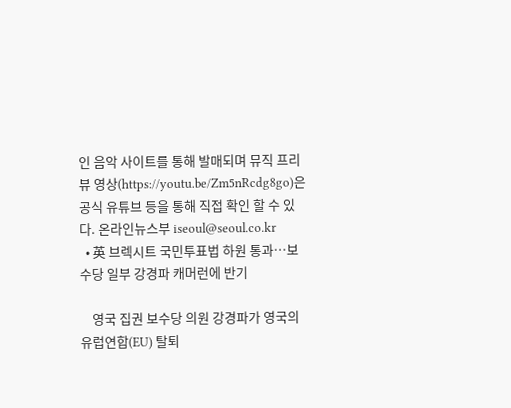인 음악 사이트를 통해 발매되며 뮤직 프리뷰 영상(https://youtu.be/Zm5nRcdg8go)은 공식 유튜브 등을 통해 직접 확인 할 수 있다. 온라인뉴스부 iseoul@seoul.co.kr
  • 英 브렉시트 국민투표법 하원 통과…보수당 일부 강경파 캐머런에 반기

    영국 집권 보수당 의원 강경파가 영국의 유럽연합(EU) 탈퇴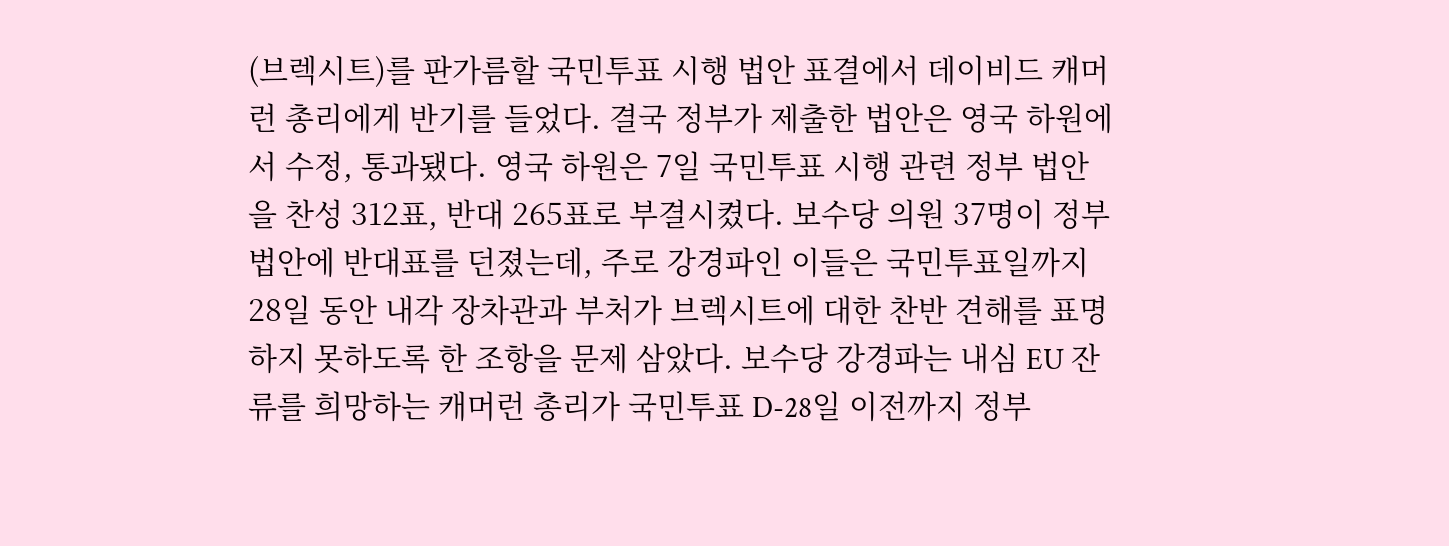(브렉시트)를 판가름할 국민투표 시행 법안 표결에서 데이비드 캐머런 총리에게 반기를 들었다. 결국 정부가 제출한 법안은 영국 하원에서 수정, 통과됐다. 영국 하원은 7일 국민투표 시행 관련 정부 법안을 찬성 312표, 반대 265표로 부결시켰다. 보수당 의원 37명이 정부 법안에 반대표를 던졌는데, 주로 강경파인 이들은 국민투표일까지 28일 동안 내각 장차관과 부처가 브렉시트에 대한 찬반 견해를 표명하지 못하도록 한 조항을 문제 삼았다. 보수당 강경파는 내심 EU 잔류를 희망하는 캐머런 총리가 국민투표 D-28일 이전까지 정부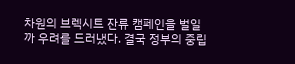차원의 브렉시트 잔류 캠페인을 벌일까 우려를 드러냈다. 결국 정부의 중립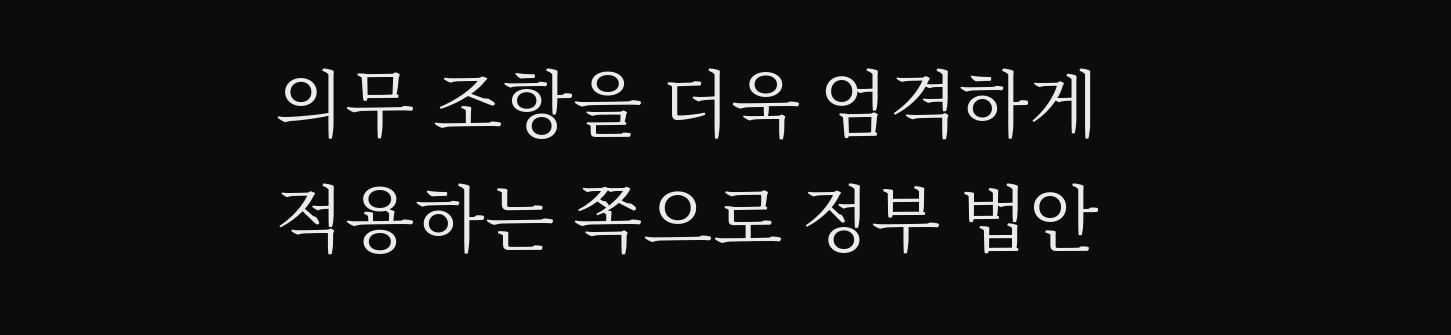의무 조항을 더욱 엄격하게 적용하는 쪽으로 정부 법안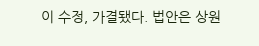이 수정, 가결됐다. 법안은 상원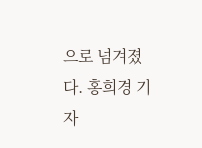으로 넘겨졌다. 홍희경 기자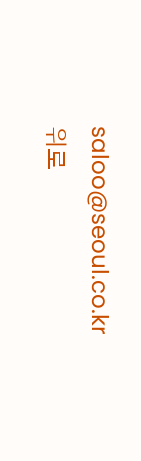saloo@seoul.co.kr
위로